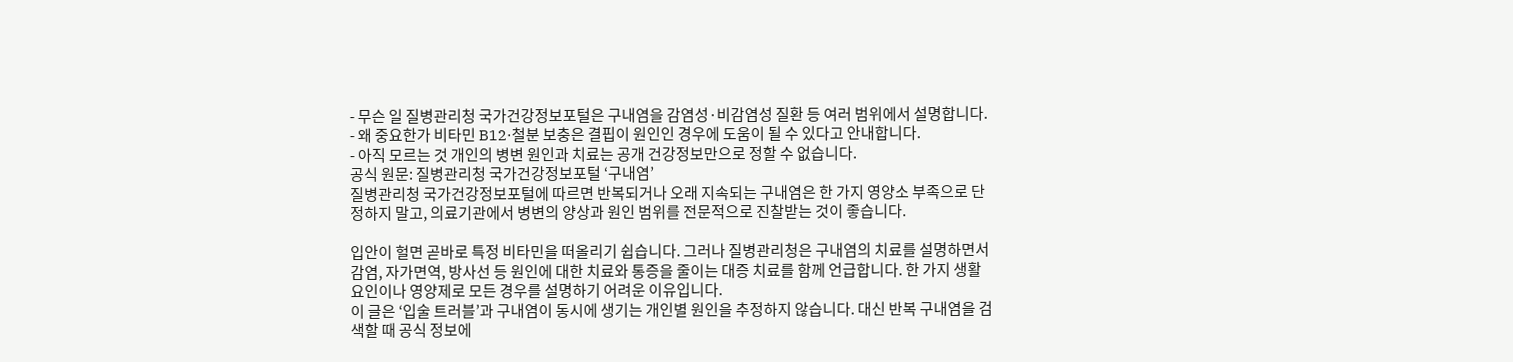- 무슨 일 질병관리청 국가건강정보포털은 구내염을 감염성·비감염성 질환 등 여러 범위에서 설명합니다.
- 왜 중요한가 비타민 B12·철분 보충은 결핍이 원인인 경우에 도움이 될 수 있다고 안내합니다.
- 아직 모르는 것 개인의 병변 원인과 치료는 공개 건강정보만으로 정할 수 없습니다.
공식 원문: 질병관리청 국가건강정보포털 ‘구내염’
질병관리청 국가건강정보포털에 따르면 반복되거나 오래 지속되는 구내염은 한 가지 영양소 부족으로 단정하지 말고, 의료기관에서 병변의 양상과 원인 범위를 전문적으로 진찰받는 것이 좋습니다.

입안이 헐면 곧바로 특정 비타민을 떠올리기 쉽습니다. 그러나 질병관리청은 구내염의 치료를 설명하면서 감염, 자가면역, 방사선 등 원인에 대한 치료와 통증을 줄이는 대증 치료를 함께 언급합니다. 한 가지 생활요인이나 영양제로 모든 경우를 설명하기 어려운 이유입니다.
이 글은 ‘입술 트러블’과 구내염이 동시에 생기는 개인별 원인을 추정하지 않습니다. 대신 반복 구내염을 검색할 때 공식 정보에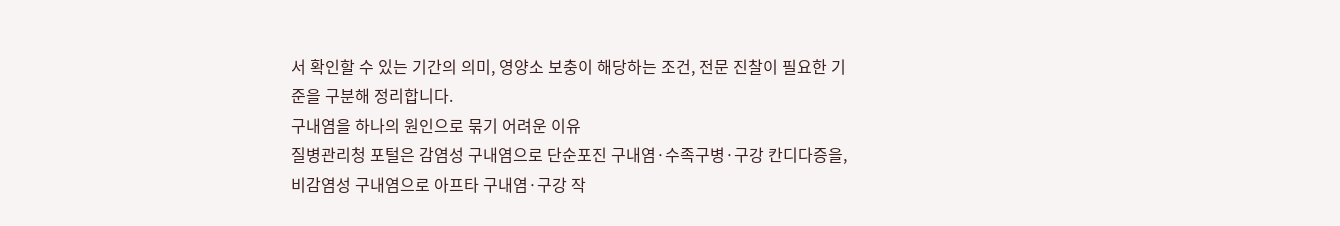서 확인할 수 있는 기간의 의미, 영양소 보충이 해당하는 조건, 전문 진찰이 필요한 기준을 구분해 정리합니다.
구내염을 하나의 원인으로 묶기 어려운 이유
질병관리청 포털은 감염성 구내염으로 단순포진 구내염·수족구병·구강 칸디다증을, 비감염성 구내염으로 아프타 구내염·구강 작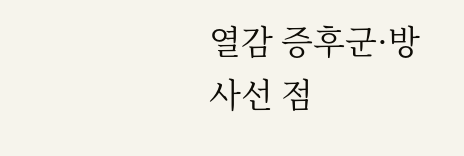열감 증후군·방사선 점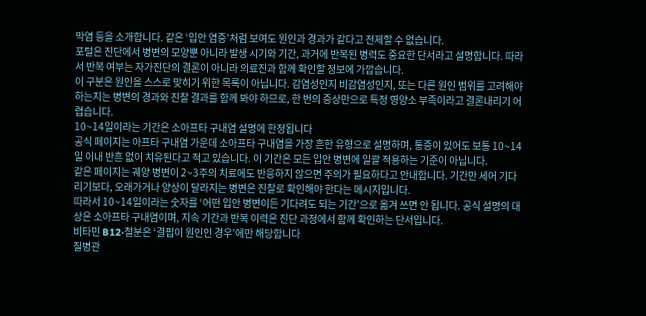막염 등을 소개합니다. 같은 ‘입안 염증’처럼 보여도 원인과 경과가 같다고 전제할 수 없습니다.
포털은 진단에서 병변의 모양뿐 아니라 발생 시기와 기간, 과거에 반복된 병력도 중요한 단서라고 설명합니다. 따라서 반복 여부는 자가진단의 결론이 아니라 의료진과 함께 확인할 정보에 가깝습니다.
이 구분은 원인을 스스로 맞히기 위한 목록이 아닙니다. 감염성인지 비감염성인지, 또는 다른 원인 범위를 고려해야 하는지는 병변의 경과와 진찰 결과를 함께 봐야 하므로, 한 번의 증상만으로 특정 영양소 부족이라고 결론내리기 어렵습니다.
10~14일이라는 기간은 소아프타 구내염 설명에 한정됩니다
공식 페이지는 아프타 구내염 가운데 소아프타 구내염을 가장 흔한 유형으로 설명하며, 통증이 있어도 보통 10~14일 이내 반흔 없이 치유된다고 적고 있습니다. 이 기간은 모든 입안 병변에 일괄 적용하는 기준이 아닙니다.
같은 페이지는 궤양 병변이 2~3주의 치료에도 반응하지 않으면 주의가 필요하다고 안내합니다. 기간만 세어 기다리기보다, 오래가거나 양상이 달라지는 병변은 진찰로 확인해야 한다는 메시지입니다.
따라서 10~14일이라는 숫자를 ‘어떤 입안 병변이든 기다려도 되는 기간’으로 옮겨 쓰면 안 됩니다. 공식 설명의 대상은 소아프타 구내염이며, 지속 기간과 반복 이력은 진단 과정에서 함께 확인하는 단서입니다.
비타민 B12·철분은 ‘결핍이 원인인 경우’에만 해당합니다
질병관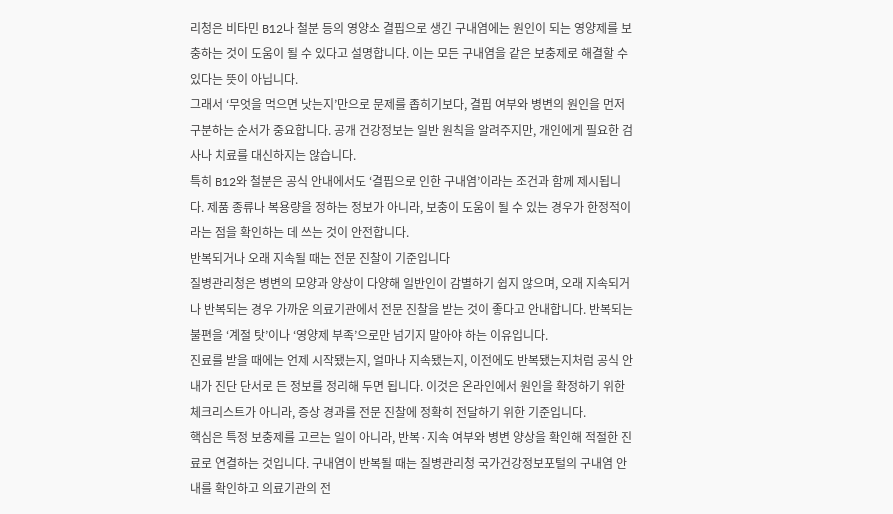리청은 비타민 B12나 철분 등의 영양소 결핍으로 생긴 구내염에는 원인이 되는 영양제를 보충하는 것이 도움이 될 수 있다고 설명합니다. 이는 모든 구내염을 같은 보충제로 해결할 수 있다는 뜻이 아닙니다.
그래서 ‘무엇을 먹으면 낫는지’만으로 문제를 좁히기보다, 결핍 여부와 병변의 원인을 먼저 구분하는 순서가 중요합니다. 공개 건강정보는 일반 원칙을 알려주지만, 개인에게 필요한 검사나 치료를 대신하지는 않습니다.
특히 B12와 철분은 공식 안내에서도 ‘결핍으로 인한 구내염’이라는 조건과 함께 제시됩니다. 제품 종류나 복용량을 정하는 정보가 아니라, 보충이 도움이 될 수 있는 경우가 한정적이라는 점을 확인하는 데 쓰는 것이 안전합니다.
반복되거나 오래 지속될 때는 전문 진찰이 기준입니다
질병관리청은 병변의 모양과 양상이 다양해 일반인이 감별하기 쉽지 않으며, 오래 지속되거나 반복되는 경우 가까운 의료기관에서 전문 진찰을 받는 것이 좋다고 안내합니다. 반복되는 불편을 ‘계절 탓’이나 ‘영양제 부족’으로만 넘기지 말아야 하는 이유입니다.
진료를 받을 때에는 언제 시작됐는지, 얼마나 지속됐는지, 이전에도 반복됐는지처럼 공식 안내가 진단 단서로 든 정보를 정리해 두면 됩니다. 이것은 온라인에서 원인을 확정하기 위한 체크리스트가 아니라, 증상 경과를 전문 진찰에 정확히 전달하기 위한 기준입니다.
핵심은 특정 보충제를 고르는 일이 아니라, 반복·지속 여부와 병변 양상을 확인해 적절한 진료로 연결하는 것입니다. 구내염이 반복될 때는 질병관리청 국가건강정보포털의 구내염 안내를 확인하고 의료기관의 전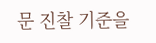문 진찰 기준을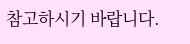참고하시기 바랍니다.